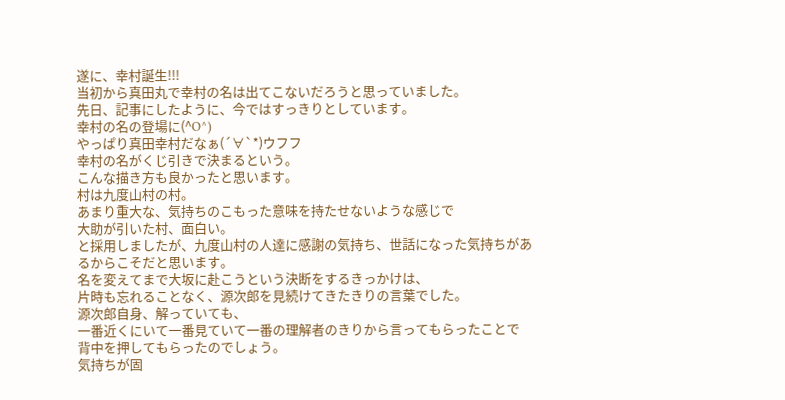遂に、幸村誕生!!!
当初から真田丸で幸村の名は出てこないだろうと思っていました。
先日、記事にしたように、今ではすっきりとしています。
幸村の名の登場に(^O^)
やっぱり真田幸村だなぁ(´∀`*)ウフフ
幸村の名がくじ引きで決まるという。
こんな描き方も良かったと思います。
村は九度山村の村。
あまり重大な、気持ちのこもった意味を持たせないような感じで
大助が引いた村、面白い。
と採用しましたが、九度山村の人達に感謝の気持ち、世話になった気持ちがあるからこそだと思います。
名を変えてまで大坂に赴こうという決断をするきっかけは、
片時も忘れることなく、源次郎を見続けてきたきりの言葉でした。
源次郎自身、解っていても、
一番近くにいて一番見ていて一番の理解者のきりから言ってもらったことで
背中を押してもらったのでしょう。
気持ちが固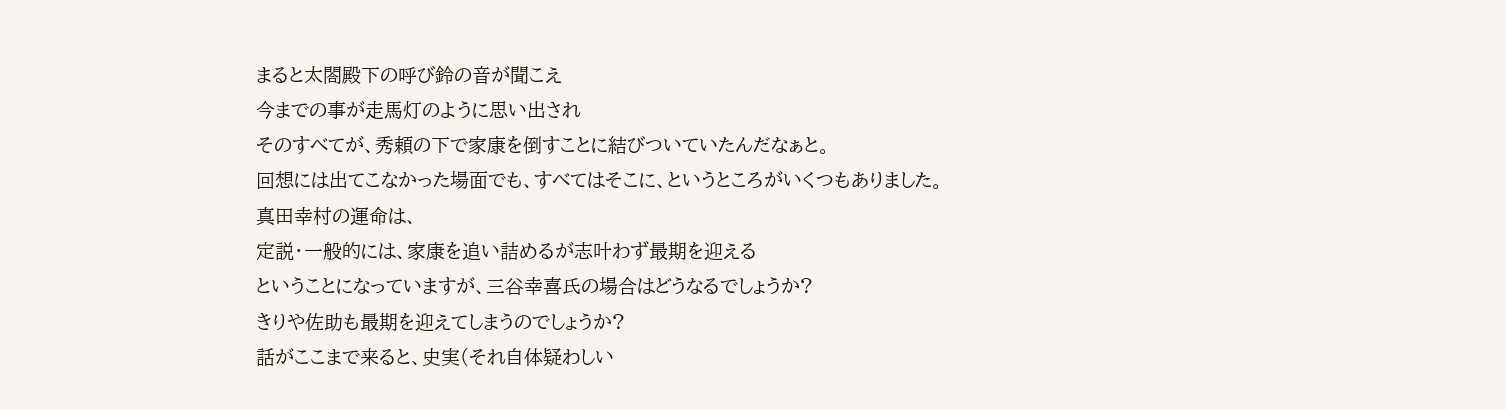まると太閤殿下の呼び鈴の音が聞こえ
今までの事が走馬灯のように思い出され
そのすべてが、秀頼の下で家康を倒すことに結びついていたんだなぁと。
回想には出てこなかった場面でも、すべてはそこに、というところがいくつもありました。
真田幸村の運命は、
定説・一般的には、家康を追い詰めるが志叶わず最期を迎える
ということになっていますが、三谷幸喜氏の場合はどうなるでしょうか?
きりや佐助も最期を迎えてしまうのでしょうか?
話がここまで来ると、史実(それ自体疑わしい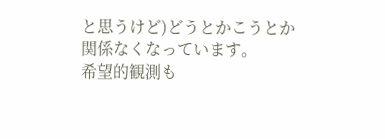と思うけど)どうとかこうとか関係なくなっています。
希望的観測も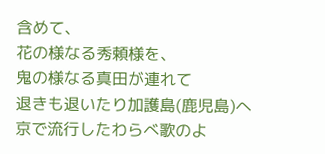含めて、
花の様なる秀頼様を、
鬼の様なる真田が連れて
退きも退いたり加護島(鹿児島)へ
京で流行したわらべ歌のよ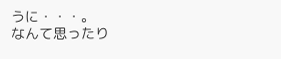うに・・・。
なんて思ったり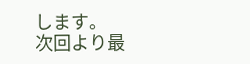します。
次回より最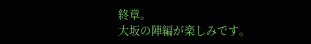終章。
大坂の陣編が楽しみです。